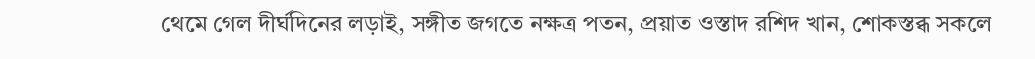থেমে গেল দীর্ঘদিনের লড়াই, সঙ্গীত জগতে নক্ষত্র পতন, প্রয়াত ওস্তাদ রশিদ খান, শোকস্তব্ধ সকলে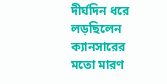দীর্ঘদিন ধরে লড়ছিলেন ক্যানসারের মতো মারণ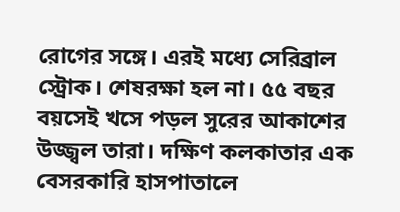রোগের সঙ্গে। এরই মধ্যে সেরিব্রাল স্ট্রোক। শেষরক্ষা হল না। ৫৫ বছর বয়সেই খসে পড়ল সুরের আকাশের উজ্জ্বল তারা। দক্ষিণ কলকাতার এক বেসরকারি হাসপাতালে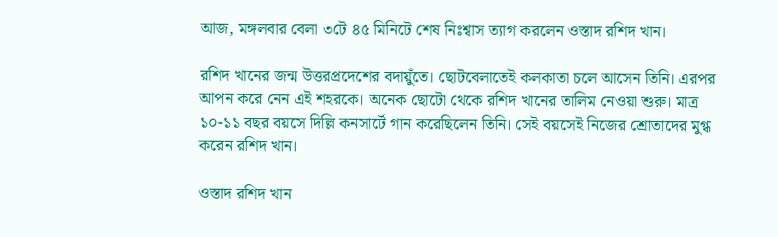আজ, মঙ্গলবার বেলা ৩টে ৪৫ মিনিটে শেষ নিঃশ্বাস ত্যাগ করলেন ওস্তাদ রশিদ খান।

রশিদ খানের জন্ম উত্তরপ্রদেশের বদায়ুঁতে। ছোটবেলাতেই কলকাতা চলে আসেন তিনি। এরপর আপন করে নেন এই শহরকে। অনেক ছোটো থেকে রশিদ খানের তালিম নেওয়া শুরু। মাত্র ১০-১১ বছর বয়সে দিল্লি কনসার্টে গান করেছিলেন তিনি। সেই বয়সেই নিজের শ্রোতাদের মুগ্ধ করেন রশিদ খান।

ওস্তাদ রশিদ খান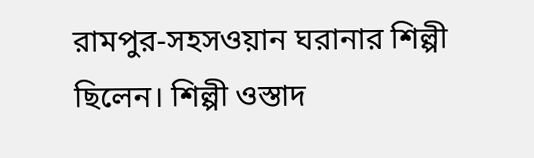রামপুর-সহসওয়ান ঘরানার শিল্পী ছিলেন। শিল্পী ওস্তাদ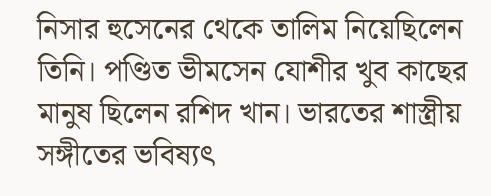নিসার হুসেনের থেকে তালিম নিয়েছিলেন তিনি। পণ্ডিত ভীমসেন যোশীর খুব কাছের মানুষ ছিলেন রশিদ খান। ভারতের শাস্ত্রীয় সঙ্গীতের ভবিষ্যৎ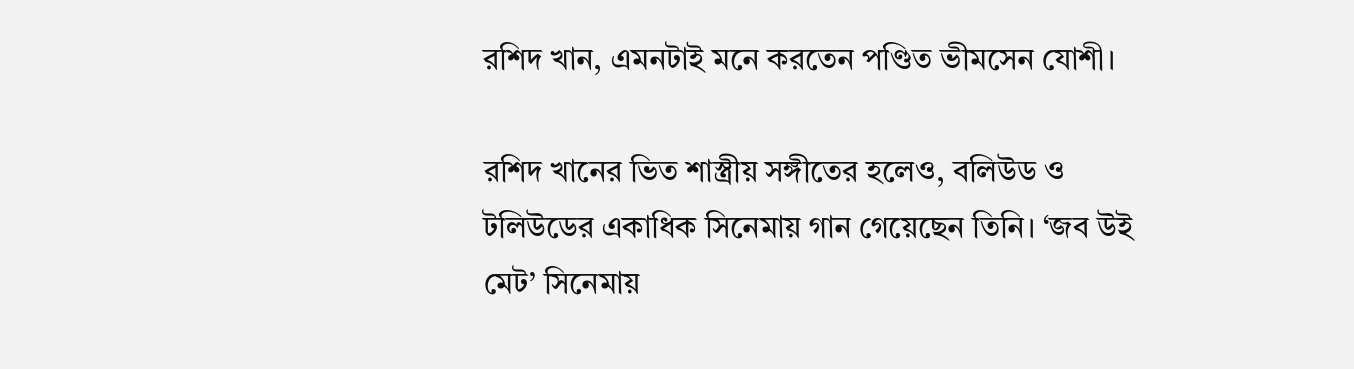রশিদ খান, এমনটাই মনে করতেন পণ্ডিত ভীমসেন যোশী।

রশিদ খানের ভিত শাস্ত্রীয় সঙ্গীতের হলেও, বলিউড ও টলিউডের একাধিক সিনেমায় গান গেয়েছেন তিনি। ‘জব উই মেট’ সিনেমায়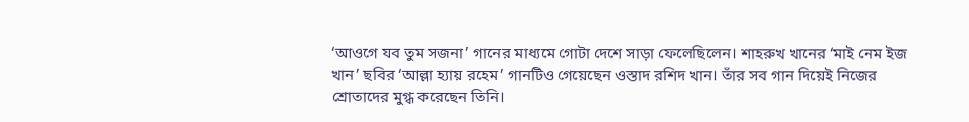‘আওগে যব তুম সজনা’ গানের মাধ্যমে গোটা দেশে সাড়া ফেলেছিলেন। শাহরুখ খানের ‘মাই নেম ইজ খান’ ছবির ‘আল্লা হ্যায় রহেম’ গানটিও গেয়েছেন ওস্তাদ রশিদ খান। তাঁর সব গান দিয়েই নিজের শ্রোতাদের মুগ্ধ করেছেন তিনি।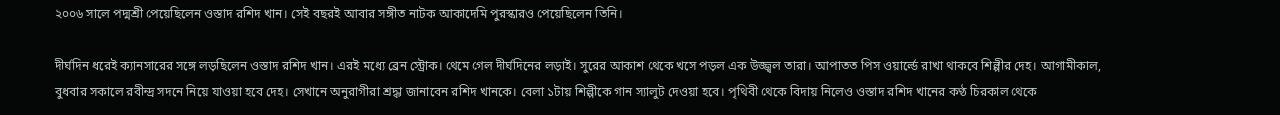২০০৬ সালে পদ্মশ্রী পেয়েছিলেন ওস্তাদ রশিদ খান। সেই বছরই আবার সঙ্গীত নাটক আকাদেমি পুরস্কারও পেয়েছিলেন তিনি।

দীর্ঘদিন ধরেই ক্যানসারের সঙ্গে লড়ছিলেন ওস্তাদ রশিদ খান। এরই মধ্যে ব্রেন স্ট্রোক। থেমে গেল দীর্ঘদিনের লড়াই। সুরের আকাশ থেকে খসে পড়ল এক উজ্জ্বল তারা। আপাতত পিস ওয়ার্ল্ডে রাখা থাকবে শিল্পীর দেহ। আগামীকাল, বুধবার সকালে রবীন্দ্র সদনে নিয়ে যাওয়া হবে দেহ। সেখানে অনুরাগীরা শ্রদ্ধা জানাবেন রশিদ খানকে। বেলা ১টায় শিল্পীকে গান স্যালুট দেওয়া হবে। পৃথিবী থেকে বিদায় নিলেও ওস্তাদ রশিদ খানের কণ্ঠ চিরকাল থেকে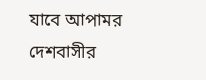যাবে আপামর দেশবাসীর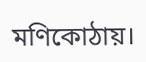মণিকোঠায়।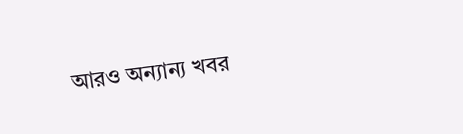আরও অন্যান্য খবর